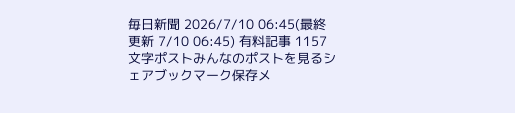毎日新聞 2026/7/10 06:45(最終更新 7/10 06:45) 有料記事 1157文字ポストみんなのポストを見るシェアブックマーク保存メ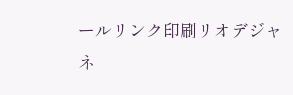ールリンク印刷リオデジャネ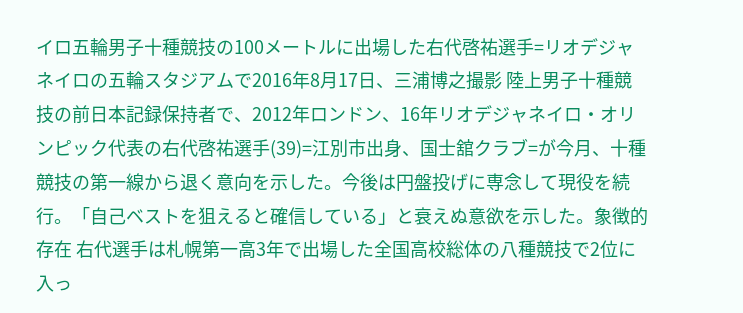イロ五輪男子十種競技の100メートルに出場した右代啓祐選手=リオデジャネイロの五輪スタジアムで2016年8月17日、三浦博之撮影 陸上男子十種競技の前日本記録保持者で、2012年ロンドン、16年リオデジャネイロ・オリンピック代表の右代啓祐選手(39)=江別市出身、国士舘クラブ=が今月、十種競技の第一線から退く意向を示した。今後は円盤投げに専念して現役を続行。「自己ベストを狙えると確信している」と衰えぬ意欲を示した。象徴的存在 右代選手は札幌第一高3年で出場した全国高校総体の八種競技で2位に入っ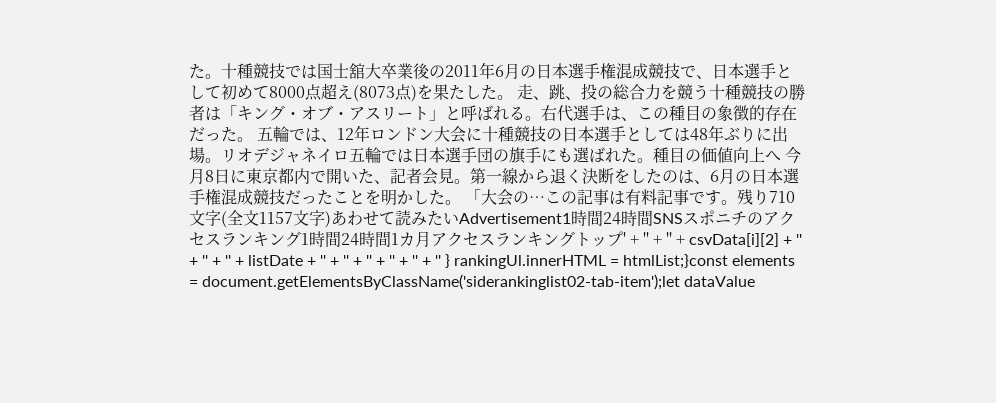た。十種競技では国士舘大卒業後の2011年6月の日本選手権混成競技で、日本選手として初めて8000点超え(8073点)を果たした。 走、跳、投の総合力を競う十種競技の勝者は「キング・オブ・アスリート」と呼ばれる。右代選手は、この種目の象徴的存在だった。 五輪では、12年ロンドン大会に十種競技の日本選手としては48年ぶりに出場。リオデジャネイロ五輪では日本選手団の旗手にも選ばれた。種目の価値向上へ 今月8日に東京都内で開いた、記者会見。第一線から退く決断をしたのは、6月の日本選手権混成競技だったことを明かした。 「大会の…この記事は有料記事です。残り710文字(全文1157文字)あわせて読みたいAdvertisement1時間24時間SNSスポニチのアクセスランキング1時間24時間1カ月アクセスランキングトップ' + '' + '' + csvData[i][2] + '' + '' + '' + listDate + '' + '' + '' + '' + '' + '' } rankingUl.innerHTML = htmlList;}const elements = document.getElementsByClassName('siderankinglist02-tab-item');let dataValue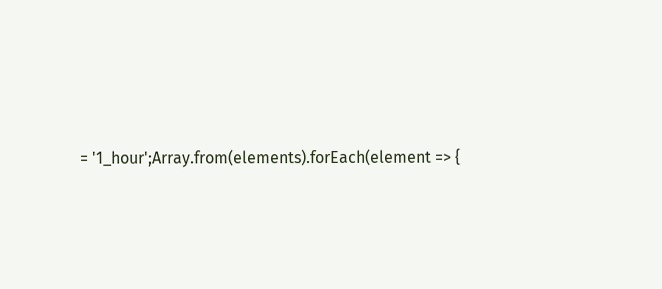= '1_hour';Array.from(elements).forEach(element => {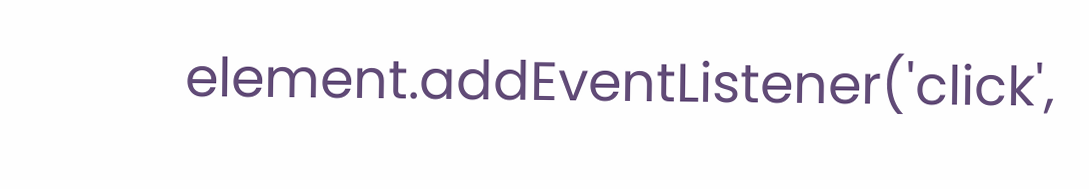element.addEventListener('click',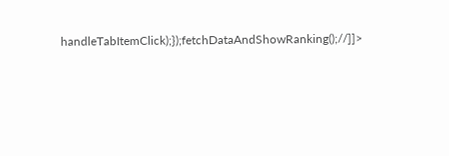handleTabItemClick);});fetchDataAndShowRanking();//]]>